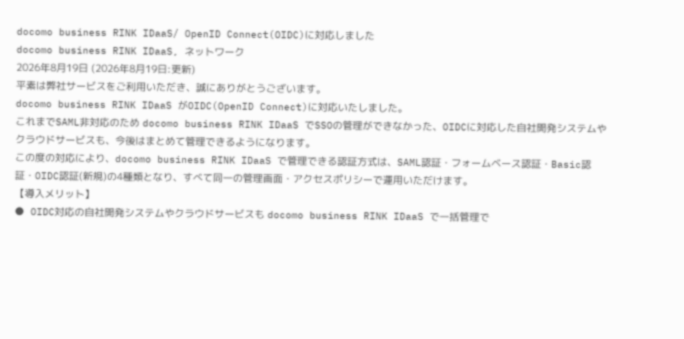docomo business RINK IDaaS/ OpenID Connect(OIDC)に対応しました
docomo business RINK IDaaS, ネットワーク
2026年8月19日 (2026年8月19日:更新)
平素は弊社サービスをご利用いただき、誠にありがとうございます。
docomo business RINK IDaaS がOIDC(OpenID Connect)に対応いたしました。
これまでSAML非対応のため docomo business RINK IDaaS でSSOの管理ができなかった、OIDCに対応した自社開発システムやクラウドサービスも、今後はまとめて管理できるようになります。
この度の対応により、docomo business RINK IDaaS で管理できる認証方式は、SAML認証・フォームベース認証・Basic認証・OIDC認証(新規)の4種類となり、すべて同一の管理画面・アクセスポリシーで運用いただけます。
【導入メリット】
● OIDC対応の自社開発システムやクラウドサービスも docomo business RINK IDaaS で一括管理で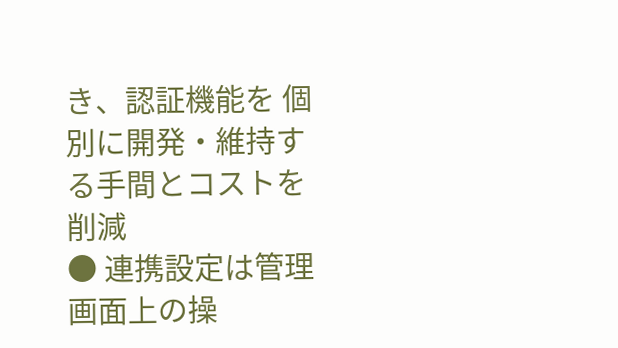き、認証機能を 個別に開発・維持する手間とコストを削減
● 連携設定は管理画面上の操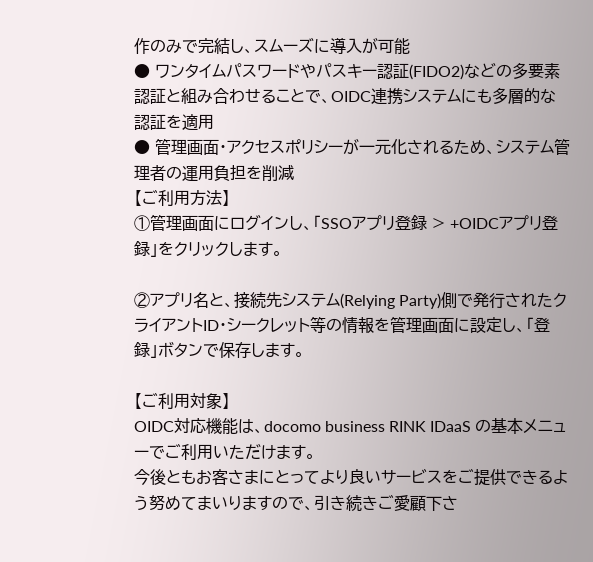作のみで完結し、スムーズに導入が可能
● ワンタイムパスワードやパスキー認証(FIDO2)などの多要素認証と組み合わせることで、OIDC連携システムにも多層的な認証を適用
● 管理画面・アクセスポリシーが一元化されるため、システム管理者の運用負担を削減
【ご利用方法】
①管理画面にログインし、「SSOアプリ登録 > +OIDCアプリ登録」をクリックします。

②アプリ名と、接続先システム(Relying Party)側で発行されたクライアントID・シークレット等の情報を管理画面に設定し、「登録」ボタンで保存します。

【ご利用対象】
OIDC対応機能は、docomo business RINK IDaaS の基本メニューでご利用いただけます。
今後ともお客さまにとってより良いサービスをご提供できるよう努めてまいりますので、引き続きご愛顧下さ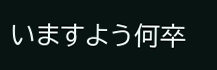いますよう何卒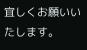宜しくお願いいたします。